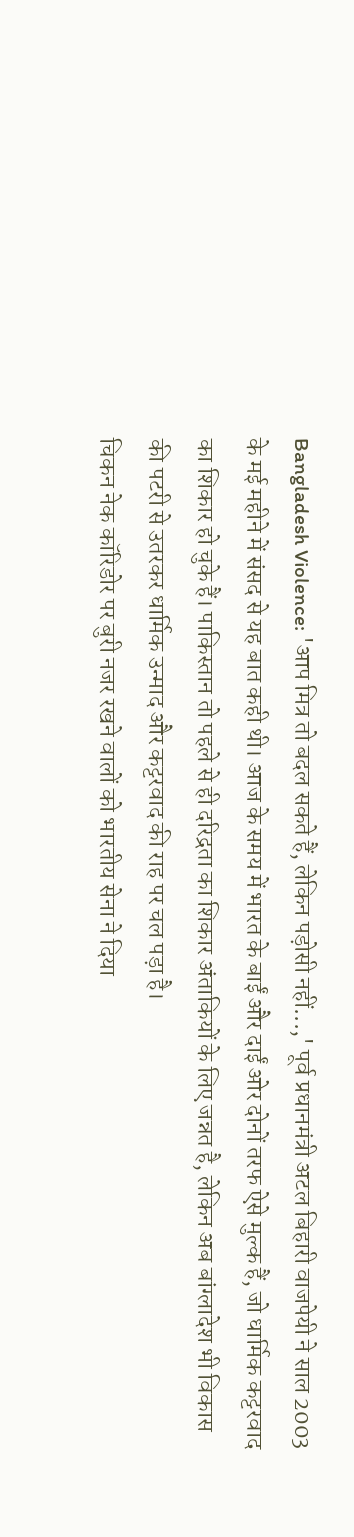Bangladesh Violence: 'आप मित्र तो बदल सकते हैं, लेकिन पड़ोसी नहीं...,' पूर्व प्रधानमंत्री अटल बिहारी वाजपेयी ने साल 2003 के मई महीने में संसद से यह बात कही थी। आज के समय में भारत के बाईं और दाईं ओर दोनों तरफ ऐसे मुल्क हैं, जो धार्मिक कट्टरवाद का शिकार हो चुके हैं। पाकिस्तान तो पहले से ही दरिद्रता का शिकार अंताकियों के लिए जन्नत है, लेकिन अब बांग्लादेश भी विकास की पटरी से उतरकर धार्मिक उन्माद और कट्टरवाद की राह पर चल पड़ा है।
चिकन नेक कॉरिडोर पर बुरी नजर रखने वालों को भारतीय सेना ने दिया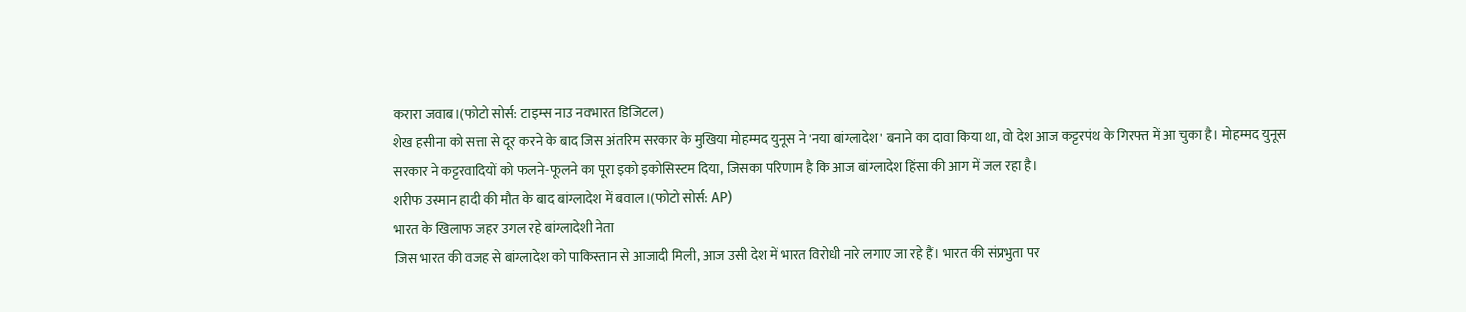करारा जवाब।(फोटो सोर्स: टाइम्स नाउ नवभारत डिजिटल)
शेख हसीना को सत्ता से दूर करने के बाद जिस अंतरिम सरकार के मुखिया मोहम्मद युनूस ने 'नया बांग्लादेश' बनाने का दावा किया था, वो देश आज कट्टरपंथ के गिरफ्त में आ चुका है। मोहम्मद युनूस सरकार ने कट्टरवादियों को फलने-फूलने का पूरा इको इकोसिस्टम दिया, जिसका परिणाम है कि आज बांग्लादेश हिंसा की आग में जल रहा है।
शरीफ उस्मान हादी की मौत के बाद बांग्लादेश में बवाल।(फोटो सोर्स: AP)
भारत के खिलाफ जहर उगल रहे बांग्लादेशी नेता
जिस भारत की वजह से बांग्लादेश को पाकिस्तान से आजादी मिली, आज उसी देश में भारत विरोधी नारे लगाए जा रहे हैं। भारत की संप्रभुता पर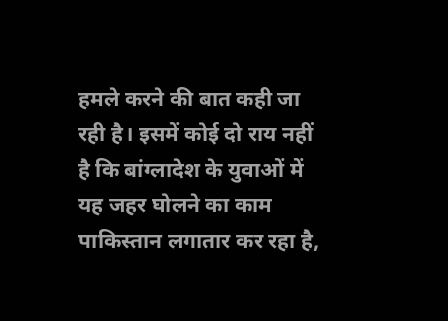हमले करने की बात कही जा रही है। इसमें कोई दो राय नहीं है कि बांग्लादेश के युवाओं में यह जहर घोलने का काम पाकिस्तान लगातार कर रहा है,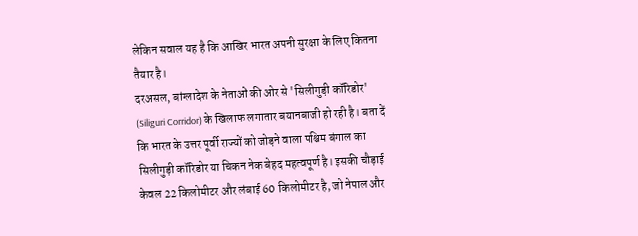लेकिन सवाल यह है कि आखिर भारत अपनी सुरक्षा के लिए कितना तैयार है।
दरअसल, बांग्लादेश के नेताओं की ओर से 'सिलीगुड़ी कॉरिडोर' (Siliguri Corridor) के खिलाफ लगातार बयानबाजी हो रही है। बता दें कि भारत के उत्तर पूर्वी राज्यों को जोड़ने वाला पश्चिम बंगाल का सिलीगुड़ी कॉरिडोर या चिकन नेक बेहद महत्वपूर्ण है। इसकी चौड़ाई केवल 22 किलोमीटर और लंबाई 60 किलोमीटर है, जो नेपाल और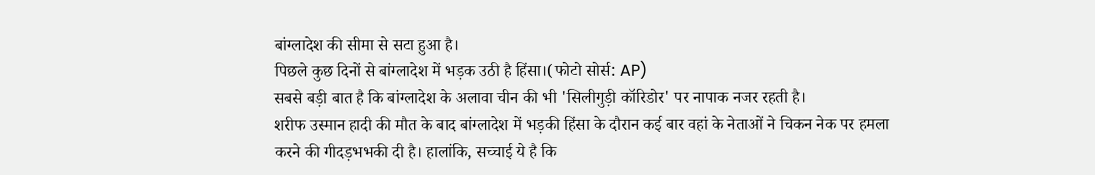बांग्लादेश की सीमा से सटा हुआ है।
पिछले कुछ दिनों से बांग्लादेश में भड़क उठी है हिंसा।(फोटो सोर्स: AP)
सबसे बड़ी बात है कि बांग्लादेश के अलावा चीन की भी 'सिलीगुड़ी कॉरिडोर' पर नापाक नजर रहती है।
शरीफ उस्मान हादी की मौत के बाद बांग्लादेश में भड़की हिंसा के दौरान कई बार वहां के नेताओं ने चिकन नेक पर हमला करने की गीदड़भभकी दी है। हालांकि, सच्चाई ये है कि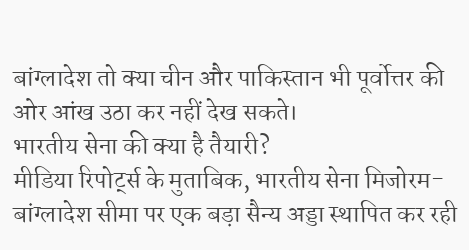बांग्लादेश तो क्या चीन और पाकिस्तान भी पूर्वोत्तर की ओर आंख उठा कर नहीं देख सकते।
भारतीय सेना की क्या है तैयारी?
मीडिया रिपोर्ट्स के मुताबिक, भारतीय सेना मिजोरम-बांग्लादेश सीमा पर एक बड़ा सैन्य अड्डा स्थापित कर रही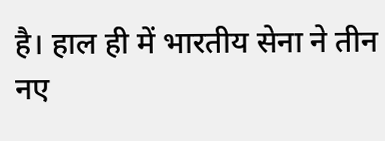है। हाल ही में भारतीय सेना ने तीन नए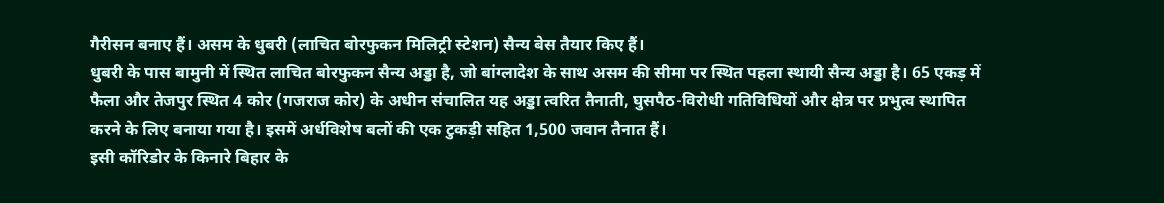गैरीसन बनाए हैं। असम के धुबरी (लाचित बोरफुकन मिलिट्री स्टेशन) सैन्य बेस तैयार किए हैं।
धुबरी के पास बामुनी में स्थित लाचित बोरफुकन सैन्य अड्डा है, जो बांग्लादेश के साथ असम की सीमा पर स्थित पहला स्थायी सैन्य अड्डा है। 65 एकड़ में फैला और तेजपुर स्थित 4 कोर (गजराज कोर) के अधीन संचालित यह अड्डा त्वरित तैनाती, घुसपैठ-विरोधी गतिविधियों और क्षेत्र पर प्रभुत्व स्थापित करने के लिए बनाया गया है। इसमें अर्धविशेष बलों की एक टुकड़ी सहित 1,500 जवान तैनात हैं।
इसी कॉरिडोर के किनारे बिहार के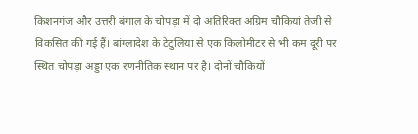किशनगंज और उत्तरी बंगाल के चोपड़ा में दो अतिरिक्त अग्रिम चौकियां तेजी से विकसित की गई हैं। बांग्लादेश के टेटुलिया से एक किलोमीटर से भी कम दूरी पर स्थित चोपड़ा अड्डा एक रणनीतिक स्थान पर है। दोनों चौकियों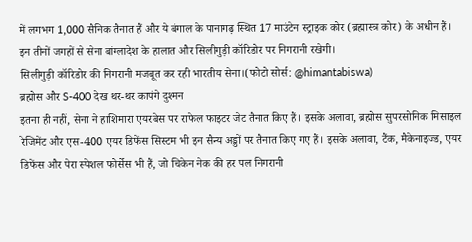में लगभग 1,000 सैनिक तैनात हैं और ये बंगाल के पानागढ़ स्थित 17 माउंटेन स्ट्राइक कोर (ब्रह्मास्त्र कोर) के अधीन हैं।
इन तीनों जगहों से सेना बांग्लादेश के हालात और सिलीगुड़ी कॉरिडोर पर निगरानी रखेगी।
सिलीगुड़ी कॉरिडोर की निगरानी मजबूत कर रही भारतीय सेना।(फोटो सोर्स: @himantabiswa)
ब्रह्मोस और S-400 देख थर-थर कापंगे दुश्मन
इतना ही नहीं, सेना ने हाशिमारा एयरबेस पर राफेल फाइटर जेट तैनात किए हैं। इसके अलावा, ब्रह्मोस सुपरसोनिक मिसाइल रेजिमेंट और एस-400 एयर डिफेंस सिस्टम भी इन सैन्य अड्डों पर तैनात किए गए हैं। इसके अलावा, टैंक, मैकेनाइज्ड, एयर डिफेंस और पेरा स्पेशल फोर्सेस भी हैं, जो चिकेन नेक की हर पल निगरानी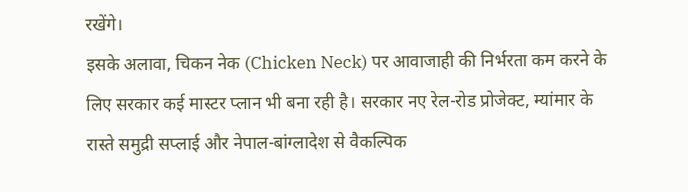रखेंगे।
इसके अलावा, चिकन नेक (Chicken Neck) पर आवाजाही की निर्भरता कम करने के लिए सरकार कई मास्टर प्लान भी बना रही है। सरकार नए रेल-रोड प्रोजेक्ट, म्यांमार के रास्ते समुद्री सप्लाई और नेपाल-बांग्लादेश से वैकल्पिक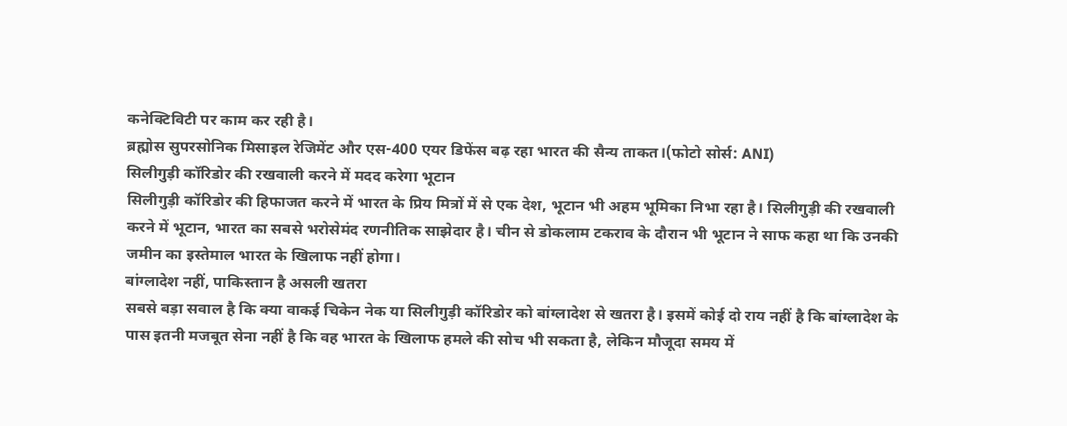कनेक्टिविटी पर काम कर रही है।
ब्रह्मोस सुपरसोनिक मिसाइल रेजिमेंट और एस-400 एयर डिफेंस बढ़ रहा भारत की सैन्य ताकत।(फोटो सोर्स: ANI)
सिलीगुड़ी कॉरिडोर की रखवाली करने में मदद करेगा भूटान
सिलीगुड़ी कॉरिडोर की हिफाजत करने में भारत के प्रिय मित्रों में से एक देश, भूटान भी अहम भूमिका निभा रहा है। सिलीगुड़ी की रखवाली करने में भूटान, भारत का सबसे भरोसेमंद रणनीतिक साझेदार है। चीन से डोकलाम टकराव के दौरान भी भूटान ने साफ कहा था कि उनकी जमीन का इस्तेमाल भारत के खिलाफ नहीं होगा।
बांग्लादेश नहीं, पाकिस्तान है असली खतरा
सबसे बड़ा सवाल है कि क्या वाकई चिकेन नेक या सिलीगुड़ी कॉरिडोर को बांग्लादेश से खतरा है। इसमें कोई दो राय नहीं है कि बांग्लादेश के पास इतनी मजबूत सेना नहीं है कि वह भारत के खिलाफ हमले की सोच भी सकता है, लेकिन मौजूदा समय में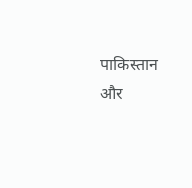पाकिस्तान और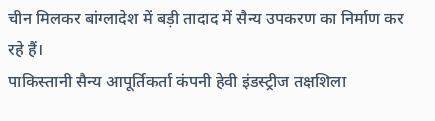चीन मिलकर बांग्लादेश में बड़ी तादाद में सैन्य उपकरण का निर्माण कर रहे हैं।
पाकिस्तानी सैन्य आपूर्तिकर्ता कंपनी हेवी इंडस्ट्रीज तक्षशिला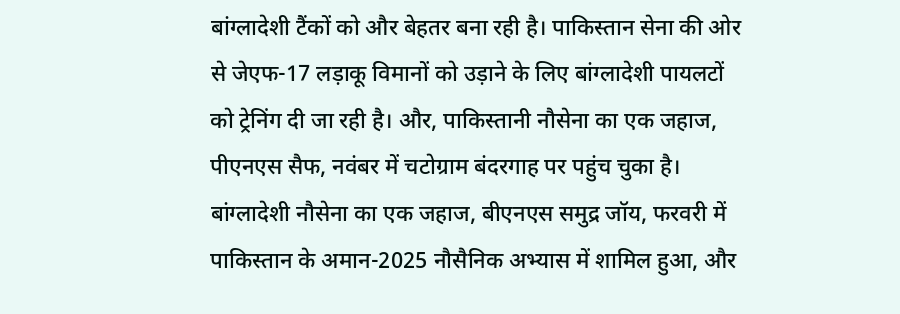बांग्लादेशी टैंकों को और बेहतर बना रही है। पाकिस्तान सेना की ओर से जेएफ-17 लड़ाकू विमानों को उड़ाने के लिए बांग्लादेशी पायलटों को ट्रेनिंग दी जा रही है। और, पाकिस्तानी नौसेना का एक जहाज, पीएनएस सैफ, नवंबर में चटोग्राम बंदरगाह पर पहुंच चुका है। बांग्लादेशी नौसेना का एक जहाज, बीएनएस समुद्र जॉय, फरवरी में पाकिस्तान के अमान-2025 नौसैनिक अभ्यास में शामिल हुआ, और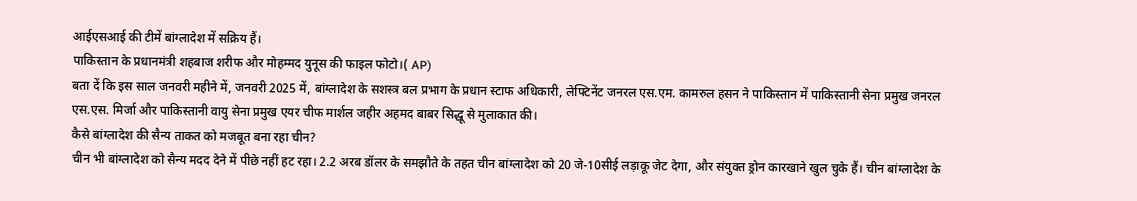आईएसआई की टीमें बांग्लादेश में सक्रिय हैं।
पाकिस्तान के प्रधानमंत्री शहबाज शरीफ और मोहम्मद युनूस की फाइल फोटो।( AP)
बता दें कि इस साल जनवरी महीने में, जनवरी 2025 में, बांग्लादेश के सशस्त्र बल प्रभाग के प्रधान स्टाफ अधिकारी, लेफ्टिनेंट जनरल एस.एम. कामरुल हसन ने पाकिस्तान में पाकिस्तानी सेना प्रमुख जनरल एस.एस. मिर्जा और पाकिस्तानी वायु सेना प्रमुख एयर चीफ मार्शल जहीर अहमद बाबर सिद्धू से मुलाकात की।
कैसे बांग्लादेश की सैन्य ताकत को मजबूत बना रहा चीन?
चीन भी बांग्लादेश को सैन्य मदद देने में पीछे नहीं हट रहा। 2.2 अरब डॉलर के समझौते के तहत चीन बांग्लादेश को 20 जे-10सीई लड़ाकू जेट देगा, और संयुक्त ड्रोन कारखाने खुल चुके हैं। चीन बांग्लादेश के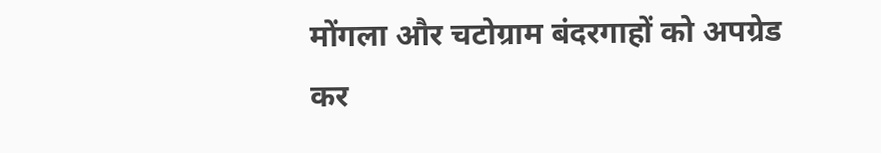मोंगला और चटोग्राम बंदरगाहों को अपग्रेड कर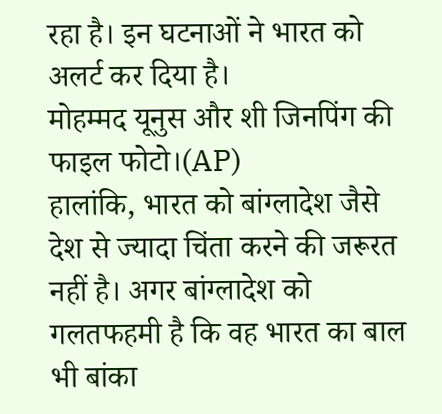रहा है। इन घटनाओं ने भारत को अलर्ट कर दिया है।
मोहम्मद यूनुस और शी जिनपिंग की फाइल फोटो।(AP)
हालांकि, भारत को बांग्लादेश जैसे देश से ज्यादा चिंता करने की जरूरत नहीं है। अगर बांग्लादेश को गलतफहमी है कि वह भारत का बाल भी बांका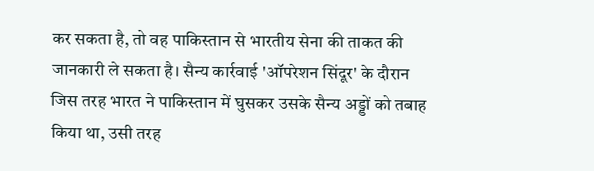कर सकता है, तो वह पाकिस्तान से भारतीय सेना की ताकत की जानकारी ले सकता है। सैन्य कार्रवाई 'ऑपरेशन सिंदूर' के दौरान जिस तरह भारत ने पाकिस्तान में घुसकर उसके सैन्य अड्डों को तबाह किया था, उसी तरह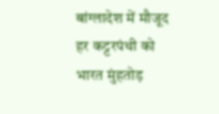बांग्लादेश में मौजूद हर कट्टरपंथी को भारत मुंहतोड़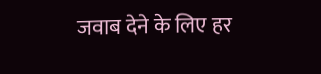जवाब देने के लिए हर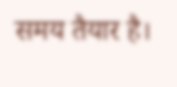समय तैयार है।